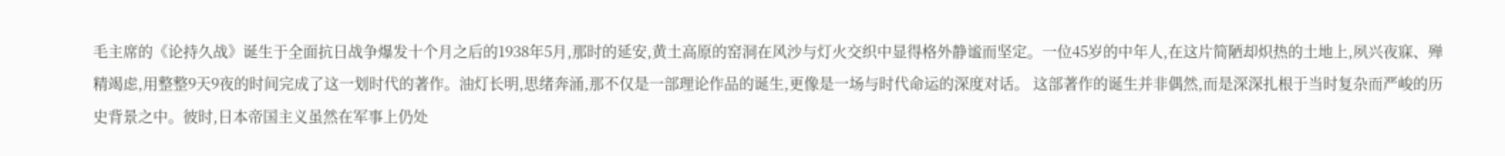毛主席的《论持久战》诞生于全面抗日战争爆发十个月之后的1938年5月,那时的延安,黄土高原的窑洞在风沙与灯火交织中显得格外静谧而坚定。一位45岁的中年人,在这片简陋却炽热的土地上,夙兴夜寐、殚精竭虑,用整整9天9夜的时间完成了这一划时代的著作。油灯长明,思绪奔涌,那不仅是一部理论作品的诞生,更像是一场与时代命运的深度对话。 这部著作的诞生并非偶然,而是深深扎根于当时复杂而严峻的历史背景之中。彼时,日本帝国主义虽然在军事上仍处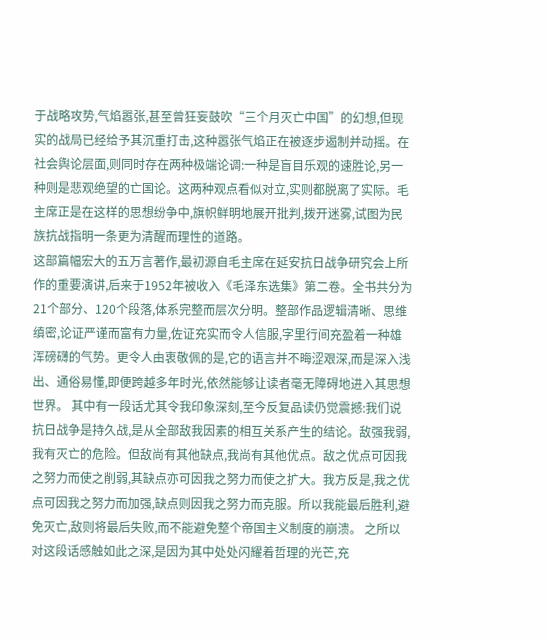于战略攻势,气焰嚣张,甚至曾狂妄鼓吹“三个月灭亡中国”的幻想,但现实的战局已经给予其沉重打击,这种嚣张气焰正在被逐步遏制并动摇。在社会舆论层面,则同时存在两种极端论调:一种是盲目乐观的速胜论,另一种则是悲观绝望的亡国论。这两种观点看似对立,实则都脱离了实际。毛主席正是在这样的思想纷争中,旗帜鲜明地展开批判,拨开迷雾,试图为民族抗战指明一条更为清醒而理性的道路。
这部篇幅宏大的五万言著作,最初源自毛主席在延安抗日战争研究会上所作的重要演讲,后来于1952年被收入《毛泽东选集》第二卷。全书共分为21个部分、120个段落,体系完整而层次分明。整部作品逻辑清晰、思维缜密,论证严谨而富有力量,佐证充实而令人信服,字里行间充盈着一种雄浑磅礴的气势。更令人由衷敬佩的是,它的语言并不晦涩艰深,而是深入浅出、通俗易懂,即便跨越多年时光,依然能够让读者毫无障碍地进入其思想世界。 其中有一段话尤其令我印象深刻,至今反复品读仍觉震撼:我们说抗日战争是持久战,是从全部敌我因素的相互关系产生的结论。敌强我弱,我有灭亡的危险。但敌尚有其他缺点,我尚有其他优点。敌之优点可因我之努力而使之削弱,其缺点亦可因我之努力而使之扩大。我方反是,我之优点可因我之努力而加强,缺点则因我之努力而克服。所以我能最后胜利,避免灭亡,敌则将最后失败,而不能避免整个帝国主义制度的崩溃。 之所以对这段话感触如此之深,是因为其中处处闪耀着哲理的光芒,充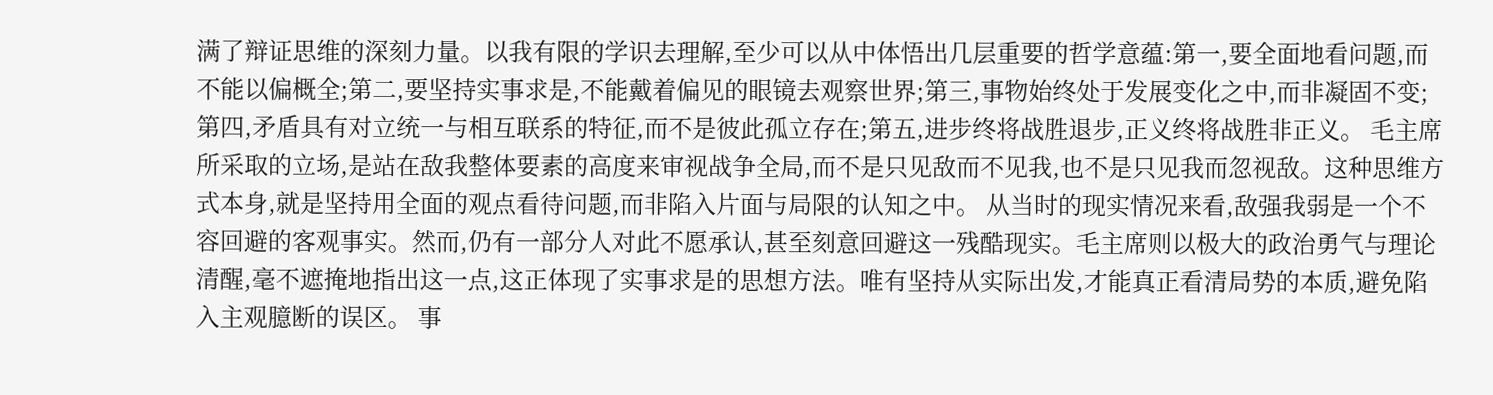满了辩证思维的深刻力量。以我有限的学识去理解,至少可以从中体悟出几层重要的哲学意蕴:第一,要全面地看问题,而不能以偏概全;第二,要坚持实事求是,不能戴着偏见的眼镜去观察世界;第三,事物始终处于发展变化之中,而非凝固不变;第四,矛盾具有对立统一与相互联系的特征,而不是彼此孤立存在;第五,进步终将战胜退步,正义终将战胜非正义。 毛主席所采取的立场,是站在敌我整体要素的高度来审视战争全局,而不是只见敌而不见我,也不是只见我而忽视敌。这种思维方式本身,就是坚持用全面的观点看待问题,而非陷入片面与局限的认知之中。 从当时的现实情况来看,敌强我弱是一个不容回避的客观事实。然而,仍有一部分人对此不愿承认,甚至刻意回避这一残酷现实。毛主席则以极大的政治勇气与理论清醒,毫不遮掩地指出这一点,这正体现了实事求是的思想方法。唯有坚持从实际出发,才能真正看清局势的本质,避免陷入主观臆断的误区。 事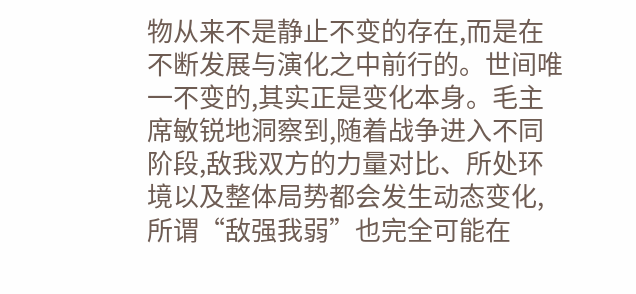物从来不是静止不变的存在,而是在不断发展与演化之中前行的。世间唯一不变的,其实正是变化本身。毛主席敏锐地洞察到,随着战争进入不同阶段,敌我双方的力量对比、所处环境以及整体局势都会发生动态变化,所谓“敌强我弱”也完全可能在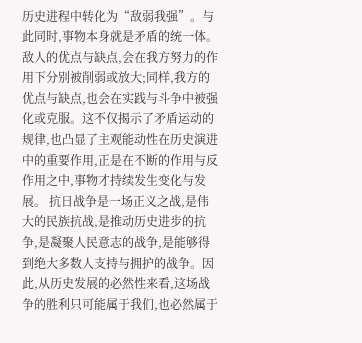历史进程中转化为“敌弱我强”。与此同时,事物本身就是矛盾的统一体。敌人的优点与缺点,会在我方努力的作用下分别被削弱或放大;同样,我方的优点与缺点,也会在实践与斗争中被强化或克服。这不仅揭示了矛盾运动的规律,也凸显了主观能动性在历史演进中的重要作用,正是在不断的作用与反作用之中,事物才持续发生变化与发展。 抗日战争是一场正义之战,是伟大的民族抗战,是推动历史进步的抗争,是凝聚人民意志的战争,是能够得到绝大多数人支持与拥护的战争。因此,从历史发展的必然性来看,这场战争的胜利只可能属于我们,也必然属于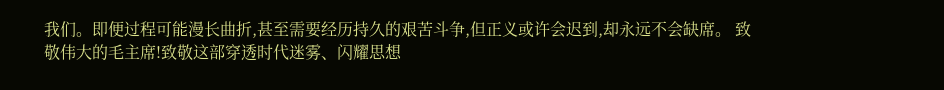我们。即便过程可能漫长曲折,甚至需要经历持久的艰苦斗争,但正义或许会迟到,却永远不会缺席。 致敬伟大的毛主席!致敬这部穿透时代迷雾、闪耀思想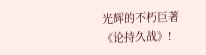光辉的不朽巨著《论持久战》!